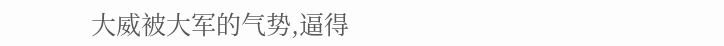大威被大军的气势,逼得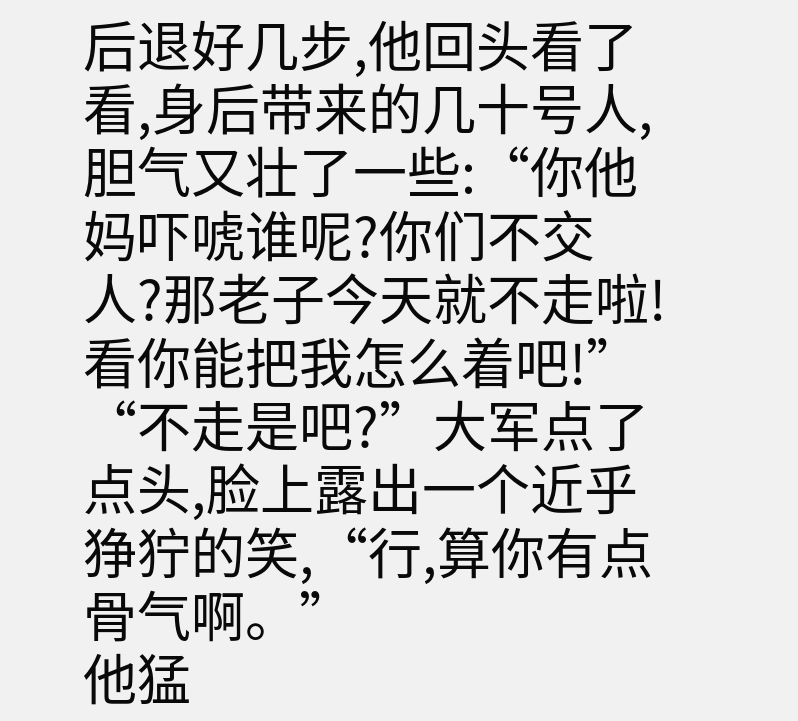后退好几步,他回头看了看,身后带来的几十号人,胆气又壮了一些:“你他妈吓唬谁呢?你们不交人?那老子今天就不走啦!看你能把我怎么着吧!”
“不走是吧?”大军点了点头,脸上露出一个近乎狰狞的笑,“行,算你有点骨气啊。”
他猛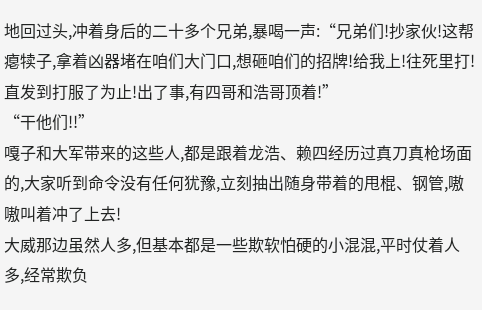地回过头,冲着身后的二十多个兄弟,暴喝一声:“兄弟们!抄家伙!这帮瘪犊子,拿着凶器堵在咱们大门口,想砸咱们的招牌!给我上!往死里打!直发到打服了为止!出了事,有四哥和浩哥顶着!”
“干他们!!”
嘎子和大军带来的这些人,都是跟着龙浩、赖四经历过真刀真枪场面的,大家听到命令没有任何犹豫,立刻抽出随身带着的甩棍、钢管,嗷嗷叫着冲了上去!
大威那边虽然人多,但基本都是一些欺软怕硬的小混混,平时仗着人多,经常欺负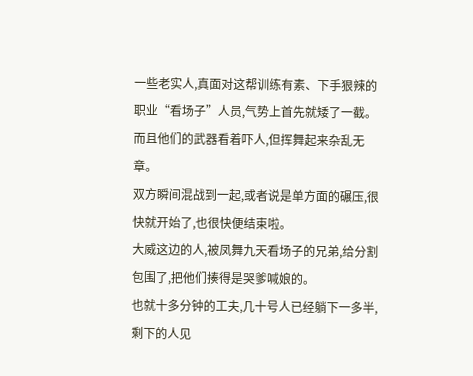一些老实人,真面对这帮训练有素、下手狠辣的职业“看场子”人员,气势上首先就矮了一截。
而且他们的武器看着吓人,但挥舞起来杂乱无章。
双方瞬间混战到一起,或者说是单方面的碾压,很快就开始了,也很快便结束啦。
大威这边的人,被凤舞九天看场子的兄弟,给分割包围了,把他们揍得是哭爹喊娘的。
也就十多分钟的工夫,几十号人已经躺下一多半,剩下的人见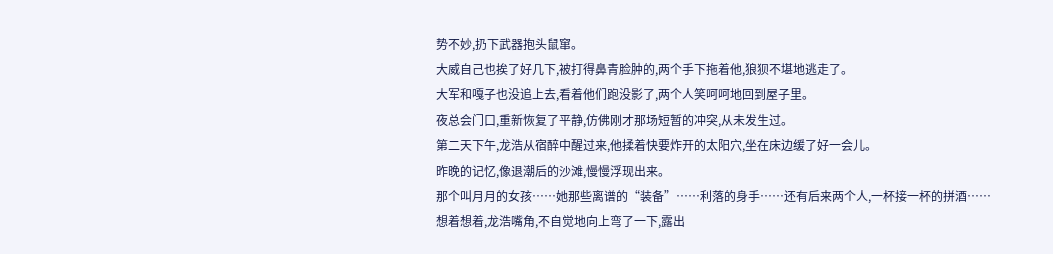势不妙,扔下武器抱头鼠窜。
大威自己也挨了好几下,被打得鼻青脸肿的,两个手下拖着他,狼狈不堪地逃走了。
大军和嘎子也没追上去,看着他们跑没影了,两个人笑呵呵地回到屋子里。
夜总会门口,重新恢复了平静,仿佛刚才那场短暂的冲突,从未发生过。
第二天下午,龙浩从宿醉中醒过来,他揉着快要炸开的太阳穴,坐在床边缓了好一会儿。
昨晚的记忆,像退潮后的沙滩,慢慢浮现出来。
那个叫月月的女孩……她那些离谱的“装备”……利落的身手……还有后来两个人,一杯接一杯的拼酒……
想着想着,龙浩嘴角,不自觉地向上弯了一下,露出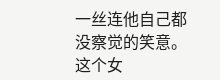一丝连他自己都没察觉的笑意。
这个女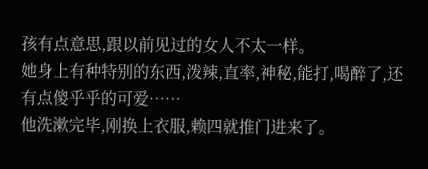孩有点意思,跟以前见过的女人不太一样。
她身上有种特别的东西,泼辣,直率,神秘,能打,喝醉了,还有点傻乎乎的可爱……
他洗漱完毕,刚换上衣服,赖四就推门进来了。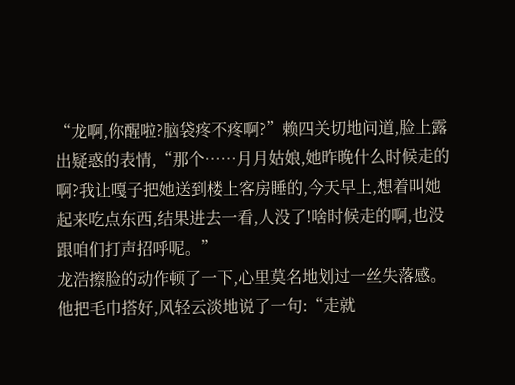“龙啊,你醒啦?脑袋疼不疼啊?”赖四关切地问道,脸上露出疑惑的表情,“那个……月月姑娘,她昨晚什么时候走的啊?我让嘎子把她送到楼上客房睡的,今天早上,想着叫她起来吃点东西,结果进去一看,人没了!啥时候走的啊,也没跟咱们打声招呼呢。”
龙浩擦脸的动作顿了一下,心里莫名地划过一丝失落感。
他把毛巾搭好,风轻云淡地说了一句:“走就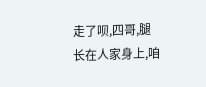走了呗,四哥,腿长在人家身上,咱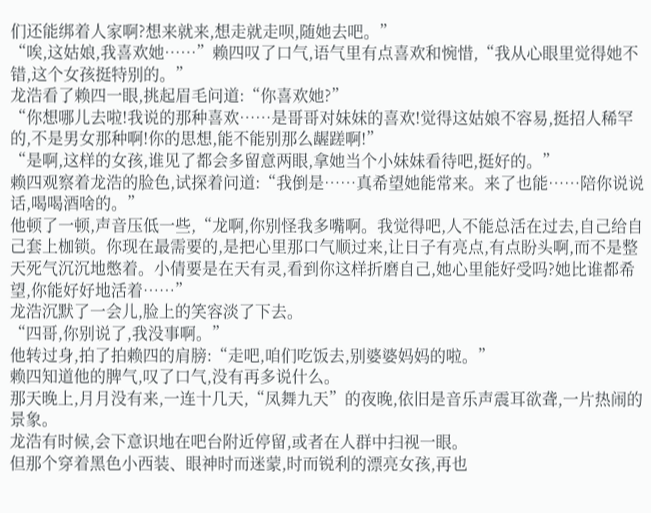们还能绑着人家啊?想来就来,想走就走呗,随她去吧。”
“唉,这姑娘,我喜欢她……”赖四叹了口气,语气里有点喜欢和惋惜,“我从心眼里觉得她不错,这个女孩挺特别的。”
龙浩看了赖四一眼,挑起眉毛问道:“你喜欢她?”
“你想哪儿去啦!我说的那种喜欢……是哥哥对妹妹的喜欢!觉得这姑娘不容易,挺招人稀罕的,不是男女那种啊!你的思想,能不能别那么龌蹉啊!”
“是啊,这样的女孩,谁见了都会多留意两眼,拿她当个小妹妹看待吧,挺好的。”
赖四观察着龙浩的脸色,试探着问道:“我倒是……真希望她能常来。来了也能……陪你说说话,喝喝酒啥的。”
他顿了一顿,声音压低一些,“龙啊,你别怪我多嘴啊。我觉得吧,人不能总活在过去,自己给自己套上枷锁。你现在最需要的,是把心里那口气顺过来,让日子有亮点,有点盼头啊,而不是整天死气沉沉地憋着。小倩要是在天有灵,看到你这样折磨自己,她心里能好受吗?她比谁都希望,你能好好地活着……”
龙浩沉默了一会儿,脸上的笑容淡了下去。
“四哥,你别说了,我没事啊。”
他转过身,拍了拍赖四的肩膀:“走吧,咱们吃饭去,别婆婆妈妈的啦。”
赖四知道他的脾气,叹了口气,没有再多说什么。
那天晚上,月月没有来,一连十几天,“凤舞九天”的夜晚,依旧是音乐声震耳欲聋,一片热闹的景象。
龙浩有时候,会下意识地在吧台附近停留,或者在人群中扫视一眼。
但那个穿着黑色小西装、眼神时而迷蒙,时而锐利的漂亮女孩,再也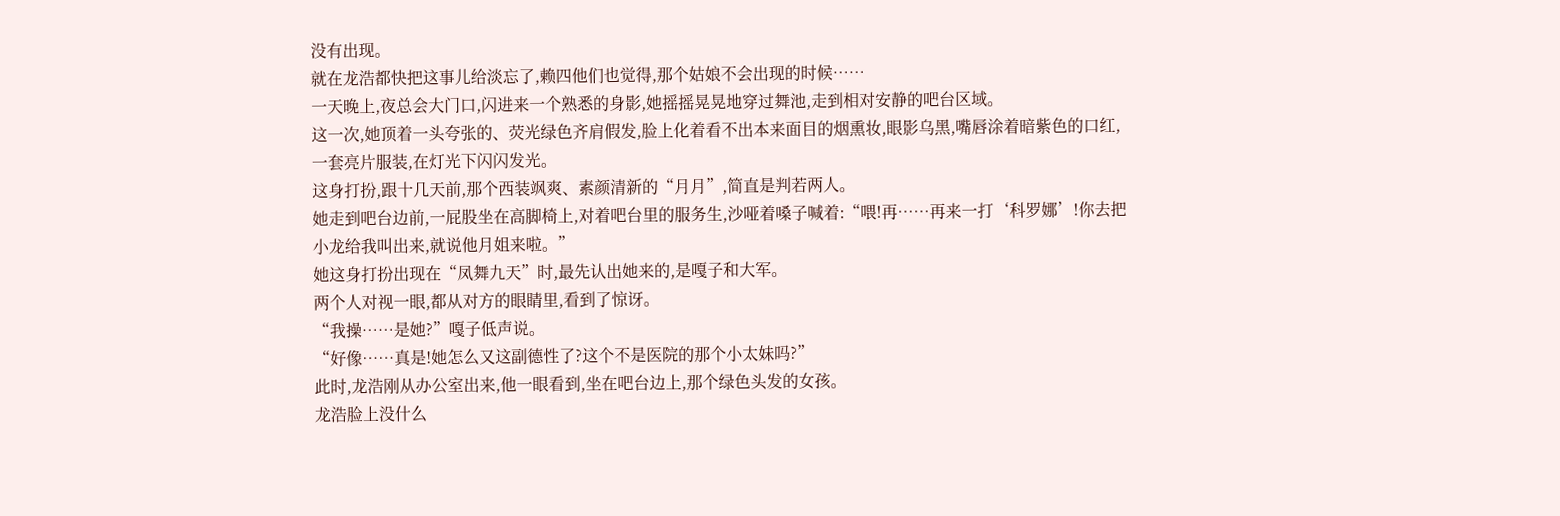没有出现。
就在龙浩都快把这事儿给淡忘了,赖四他们也觉得,那个姑娘不会出现的时候……
一天晚上,夜总会大门口,闪进来一个熟悉的身影,她摇摇晃晃地穿过舞池,走到相对安静的吧台区域。
这一次,她顶着一头夸张的、荧光绿色齐肩假发,脸上化着看不出本来面目的烟熏妆,眼影乌黑,嘴唇涂着暗紫色的口红,一套亮片服装,在灯光下闪闪发光。
这身打扮,跟十几天前,那个西装飒爽、素颜清新的“月月”,简直是判若两人。
她走到吧台边前,一屁股坐在高脚椅上,对着吧台里的服务生,沙哑着嗓子喊着:“喂!再……再来一打‘科罗娜’!你去把小龙给我叫出来,就说他月姐来啦。”
她这身打扮出现在“凤舞九天”时,最先认出她来的,是嘎子和大军。
两个人对视一眼,都从对方的眼睛里,看到了惊讶。
“我操……是她?”嘎子低声说。
“好像……真是!她怎么又这副德性了?这个不是医院的那个小太妹吗?”
此时,龙浩刚从办公室出来,他一眼看到,坐在吧台边上,那个绿色头发的女孩。
龙浩脸上没什么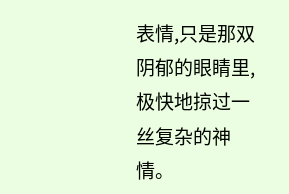表情,只是那双阴郁的眼睛里,极快地掠过一丝复杂的神情。